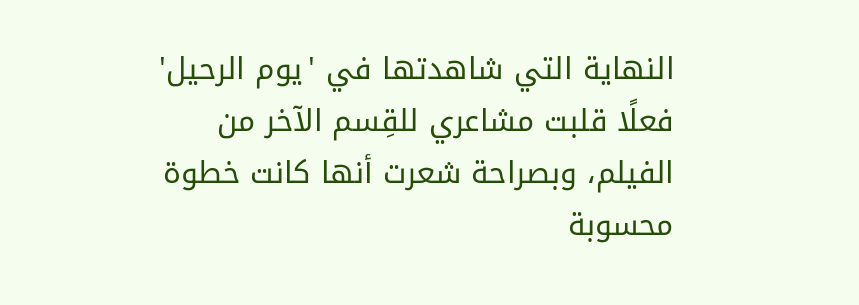النهاية التي شاهدتها في 'يوم الرحيل' فعلًا قلبت مشاعري للقِسم الآخر من الفيلم، وبصراحة شعرت أنها كانت خطوة محسوبة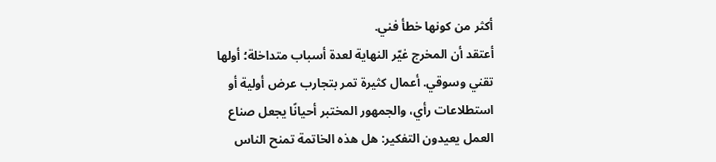أكثر من كونها خطأ فني.
أعتقد أن المخرج غيّر النهاية لعدة أسباب متداخلة؛ أولها تقني وسوقي. أعمال كثيرة تمر بتجارب عرض أولية أو استطلاعات رأي، والجمهور المختبر أحيانًا يجعل صناع العمل يعيدون التفكير: هل هذه الخاتمة تمنح الناس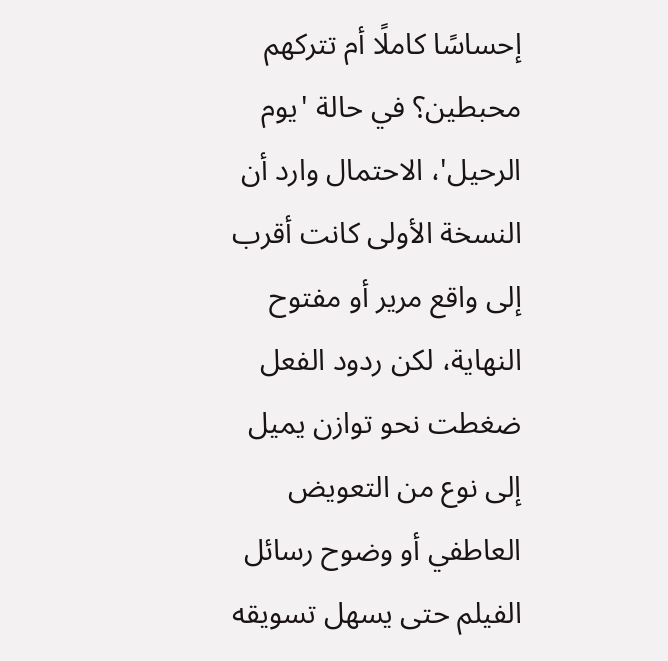إحساسًا كاملًا أم تتركهم محبطين؟ في حالة 'يوم الرحيل'، الاحتمال وارد أن النسخة الأولى كانت أقرب إلى واقع مرير أو مفتوح النهاية، لكن ردود الفعل ضغطت نحو توازن يميل إلى نوع من التعويض العاطفي أو وضوح رسائل الفيلم حتى يسهل تسويقه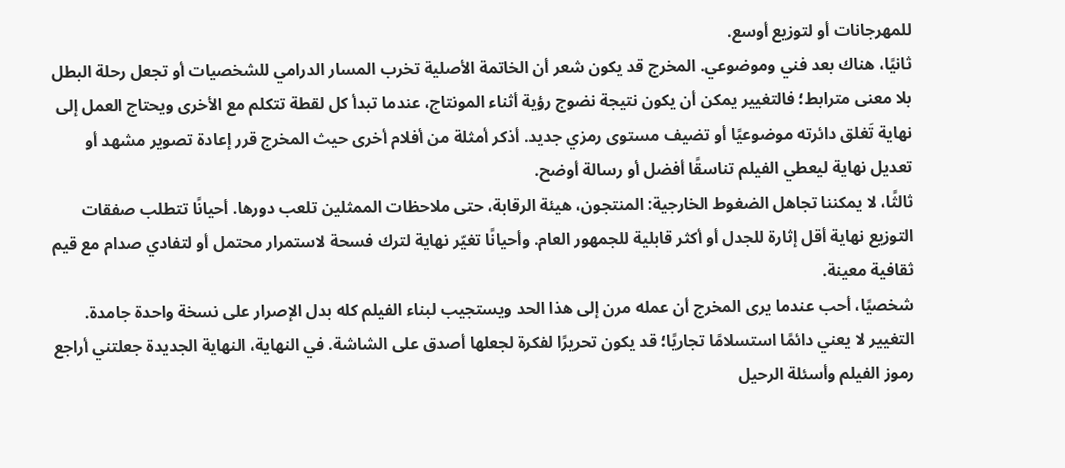للمهرجانات أو لتوزيع أوسع.
ثانيًا، هناك بعد فني وموضوعي. المخرج قد يكون شعر أن الخاتمة الأصلية تخرب المسار الدرامي للشخصيات أو تجعل رحلة البطل بلا معنى مترابط؛ فالتغيير يمكن أن يكون نتيجة نضوج رؤية أثناء المونتاج، عندما تبدأ كل لقطة تتكلم مع الأخرى ويحتاج العمل إلى نهاية تَغلق دائرته موضوعيًا أو تضيف مستوى رمزي جديد. أذكر أمثلة من أفلام أخرى حيث المخرج قرر إعادة تصوير مشهد أو تعديل نهاية ليعطي الفيلم تناسقًا أفضل أو رسالة أوضح.
ثالثًا، لا يمكننا تجاهل الضغوط الخارجية: المنتجون، هيئة الرقابة، حتى ملاحظات الممثلين تلعب دورها. أحيانًا تتطلب صفقات التوزيع نهاية أقل إثارة للجدل أو أكثر قابلية للجمهور العام. وأحيانًا تغيّر نهاية لترك فسحة لاستمرار محتمل أو لتفادي صدام مع قيم ثقافية معينة.
شخصيًا، أحب عندما يرى المخرج أن عمله مرن إلى هذا الحد ويستجيب لبناء الفيلم كله بدل الإصرار على نسخة واحدة جامدة. التغيير لا يعني دائمًا استسلامًا تجاريًا؛ قد يكون تحريرًا لفكرة لجعلها أصدق على الشاشة. في النهاية، النهاية الجديدة جعلتني أراجع رموز الفيلم وأسئلة الرحيل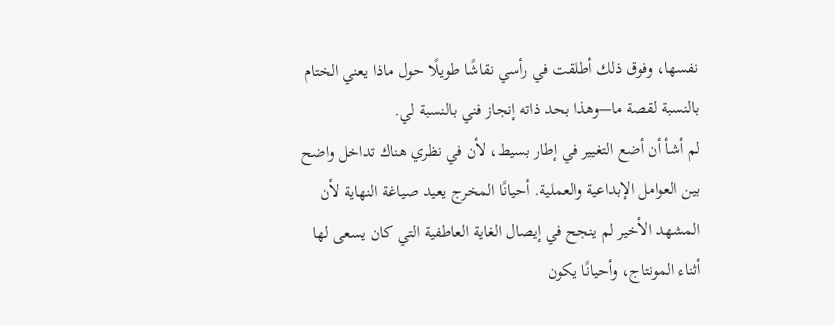نفسها، وفوق ذلك أطلقت في رأسي نقاشًا طويلًا حول ماذا يعني الختام بالنسبة لقصة ما—وهذا بحد ذاته إنجاز فني بالنسبة لي.
لم أشأ أن أضع التغيير في إطار بسيط، لأن في نظري هناك تداخل واضح بين العوامل الإبداعية والعملية. أحيانًا المخرج يعيد صياغة النهاية لأن المشهد الأخير لم ينجح في إيصال الغاية العاطفية التي كان يسعى لها أثناء المونتاج، وأحيانًا يكون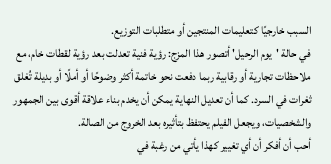السبب خارجيًا كتعليمات المنتجين أو متطلبات التوزيع.
في حالة 'يوم الرحيل' أتصور هذا المزج: رؤية فنية تعدلت بعد رؤية لقطات خام، مع ملاحظات تجارية أو رقابية ربما دفعت نحو خاتمة أكثر وضوحًا أو أملًا أو بديلة تُغلق ثغرات في السرد. كما أن تعديل النهاية يمكن أن يخدم بناء علاقة أقوى بين الجمهور والشخصيات، ويجعل الفيلم يحتفظ بتأثيره بعد الخروج من الصالة.
أحب أن أفكر أن أي تغيير كهذا يأتي من رغبة في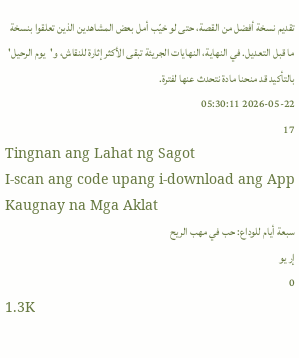تقديم نسخة أفضل من القصة، حتى لو خيّب أمل بعض المشاهدين الذين تعلقوا بنسخة ما قبل التعديل. في النهاية، النهايات الجريئة تبقى الأكثر إثارة للنقاش، و'يوم الرحيل' بالتأكيد قد منحنا مادة نتحدث عنها لفترة.
2026-05-22 05:30:11
17
Tingnan ang Lahat ng Sagot
I-scan ang code upang i-download ang App
Kaugnay na Mga Aklat
سبعة أيام للوداع: حب في مهب الريح
إر يو
0
1.3K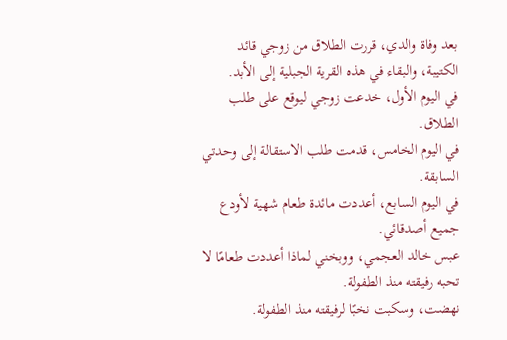بعد وفاة والدي، قررت الطلاق من زوجي قائد الكتيبة، والبقاء في هذه القرية الجبلية إلى الأبد.
في اليوم الأول، خدعت زوجي ليوقع على طلب الطلاق.
في اليوم الخامس، قدمت طلب الاستقالة إلى وحدتي السابقة.
في اليوم السابع، أعددت مائدة طعام شهية لأودع جميع أصدقائي.
عبس خالد العجمي، ووبخني لماذا أعددت طعامًا لا تحبه رفيقته منذ الطفولة.
نهضت، وسكبت نخبًا لرفيقته منذ الطفولة.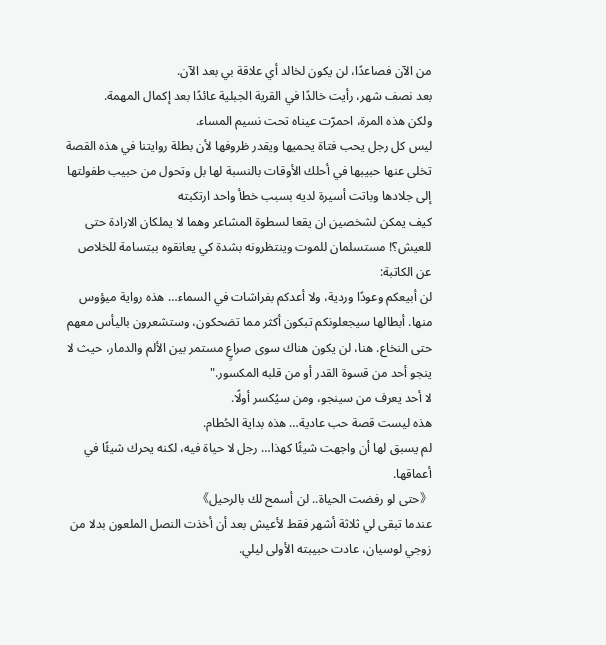من الآن فصاعدًا، لن يكون لخالد أي علاقة بي بعد الآن.
بعد نصف شهر، رأيت خالدًا في القرية الجبلية عائدًا بعد إكمال المهمة.
ولكن هذه المرة، احمرّت عيناه تحت نسيم المساء.
ليس كل رجل يحب فتاة يحميها ويقدر ظروفها لأن بطلة روايتنا في هذه القصة تخلى عنها حبيبها في أحلك الأوقات بالنسبة لها بل وتحول من حبيب طفولتها إلى جلادها وباتت أسيرة لديه بسبب خطأ واحد ارتكبته
كيف يمكن لشخصين ان يقعا لسطوة المشاعر وهما لا يملكان الارادة حتى للعيش؟! مستسلمان للموت وينتظرونه بشدة كي يعانقوه ببتسامة للخلاص
عن الكاتبة:
لن أبيعكم وعودًا وردية، ولا أعدكم بفراشات في السماء… هذه رواية ميؤوس منها. أبطالها سيجعلونكم تبكون أكثر مما تضحكون، وستشعرون باليأس معهم حتى النخاع. هنا، لن يكون هناك سوى صراعٍ مستمر بين الألم والدمار، حيث لا ينجو أحد من قسوة القدر أو من قلبه المكسور."
لا أحد يعرف من سينجو، ومن سيُكسر أولًا.
هذه ليست قصة حب عادية… هذه بداية الحُطام.
لم يسبق لها أن واجهت شيئًا كهذا… رجل لا حياة فيه، لكنه يحرك شيئًا في أعماقها.
《حتى لو رفضت الحياة.. لن أسمح لك بالرحيل》
عندما تبقى لي ثلاثة أشهر فقط لأعيش بعد أن أخذت النصل الملعون بدلا من زوجي لوسيان، عادت حبيبته الأولى ليلي.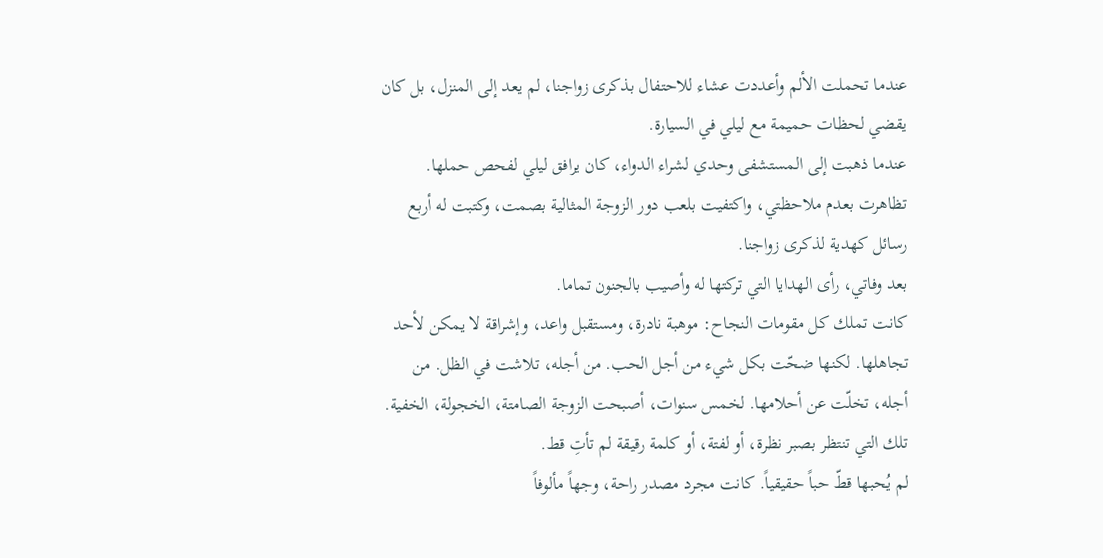عندما تحملت الألم وأعددت عشاء للاحتفال بذكرى زواجنا، لم يعد إلى المنزل، بل كان يقضي لحظات حميمة مع ليلي في السيارة.
عندما ذهبت إلى المستشفى وحدي لشراء الدواء، كان يرافق ليلي لفحص حملها.
تظاهرت بعدم ملاحظتي، واكتفيت بلعب دور الزوجة المثالية بصمت، وكتبت له أربع رسائل كهدية لذكرى زواجنا.
بعد وفاتي، رأى الهدايا التي تركتها له وأصيب بالجنون تماما.
كانت تملك كل مقومات النجاح: موهبة نادرة، ومستقبل واعد، وإشراقة لا يمكن لأحد تجاهلها. لكنها ضحّت بكل شيء من أجل الحب. من أجله، تلاشت في الظل. من أجله، تخلّت عن أحلامها. لخمس سنوات، أصبحت الزوجة الصامتة، الخجولة، الخفية. تلك التي تنتظر بصبر نظرة، أو لفتة، أو كلمة رقيقة لم تأتِ قط.
لم يُحبها قطّ حباً حقيقياً. كانت مجرد مصدر راحة، وجهاً مألوفاً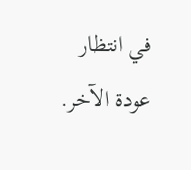في انتظار عودة الآخر.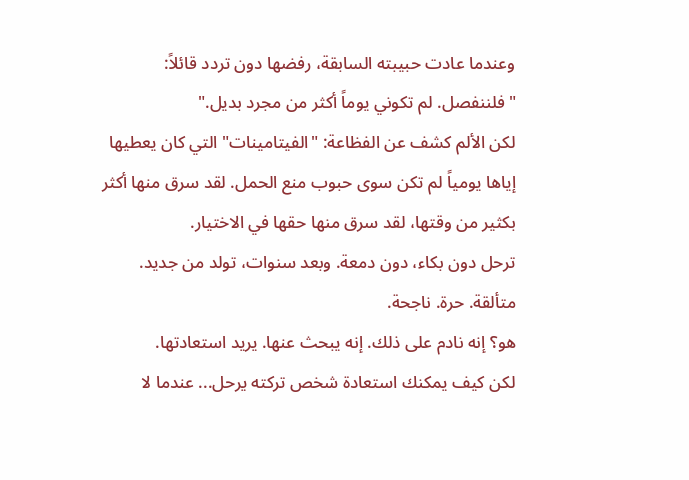وعندما عادت حبيبته السابقة، رفضها دون تردد قائلاً: "فلننفصل. لم تكوني يوماً أكثر من مجرد بديل."
لكن الألم كشف عن الفظاعة: "الفيتامينات" التي كان يعطيها إياها يومياً لم تكن سوى حبوب منع الحمل. لقد سرق منها أكثر بكثير من وقتها، لقد سرق منها حقها في الاختيار.
ترحل دون بكاء، دون دمعة. وبعد سنوات، تولد من جديد. متألقة. حرة. ناجحة.
هو؟ إنه نادم على ذلك. إنه يبحث عنها. يريد استعادتها.
لكن كيف يمكنك استعادة شخص تركته يرحل... عندما لا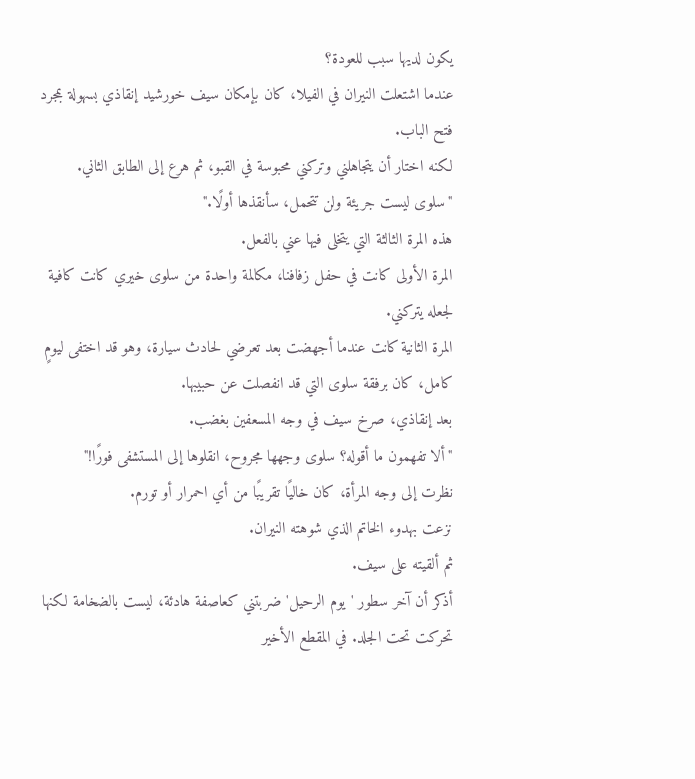يكون لديها سبب للعودة؟
عندما اشتعلت النيران في الفيلا، كان بإمكان سيف خورشيد إنقاذي بسهولة بمجرد فتح الباب.
لكنه اختار أن يتجاهلني وتركني محبوسة في القبو، ثم هرع إلى الطابق الثاني.
"سلوى ليست جريئة ولن تتحمل، سأنقذها أولًا."
هذه المرة الثالثة التي يتخلى فيها عني بالفعل.
المرة الأولى كانت في حفل زفافنا، مكالمة واحدة من سلوى خيري كانت كافية لجعله يتركني.
المرة الثانية كانت عندما أجهضت بعد تعرضي لحادث سيارة، وهو قد اختفى ليومٍ كامل، كان برفقة سلوى التي قد انفصلت عن حبيبها.
بعد إنقاذي، صرخ سيف في وجه المسعفين بغضب.
"ألا تفهمون ما أقوله؟ سلوى وجهها مجروح، انقلوها إلى المستشفى فورًا!"
نظرت إلى وجه المرأة، كان خاليًا تقريبًا من أي احمرار أو تورم.
نزعت بهدوء الخاتم الذي شوهته النيران.
ثم ألقيته على سيف.
أذكر أن آخر سطور 'يوم الرحيل' ضربتني كعاصفة هادئة، ليست بالضخامة لكنها تحركت تحت الجلد. في المقطع الأخير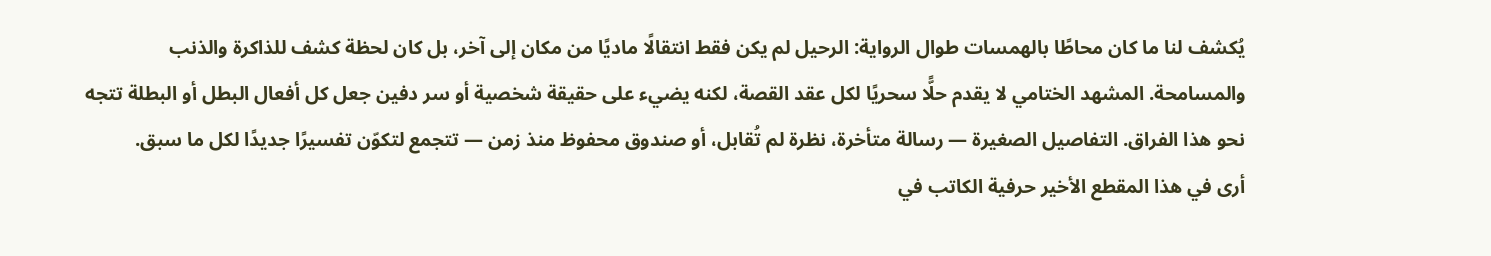يُكشف لنا ما كان محاطًا بالهمسات طوال الرواية: الرحيل لم يكن فقط انتقالًا ماديًا من مكان إلى آخر، بل كان لحظة كشف للذاكرة والذنب والمسامحة. المشهد الختامي لا يقدم حلًّا سحريًا لكل عقد القصة، لكنه يضيء على حقيقة شخصية أو سر دفين جعل كل أفعال البطل أو البطلة تتجه نحو هذا الفراق. التفاصيل الصغيرة — رسالة متأخرة، نظرة لم تُقابل، أو صندوق محفوظ منذ زمن — تتجمع لتكوّن تفسيرًا جديدًا لكل ما سبق.
أرى في هذا المقطع الأخير حرفية الكاتب في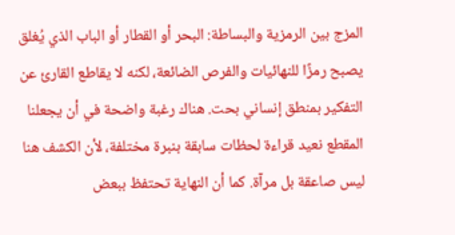المزج بين الرمزية والبساطة: البحر أو القطار أو الباب الذي يُغلق يصبح رمزًا للنهائيات والفرص الضائعة، لكنه لا يقاطع القارئ عن التفكير بمنطق إنساني بحت. هناك رغبة واضحة في أن يجعلنا المقطع نعيد قراءة لحظات سابقة بنبرة مختلفة، لأن الكشف هنا ليس صاعقة بل مرآة. كما أن النهاية تحتفظ ببعض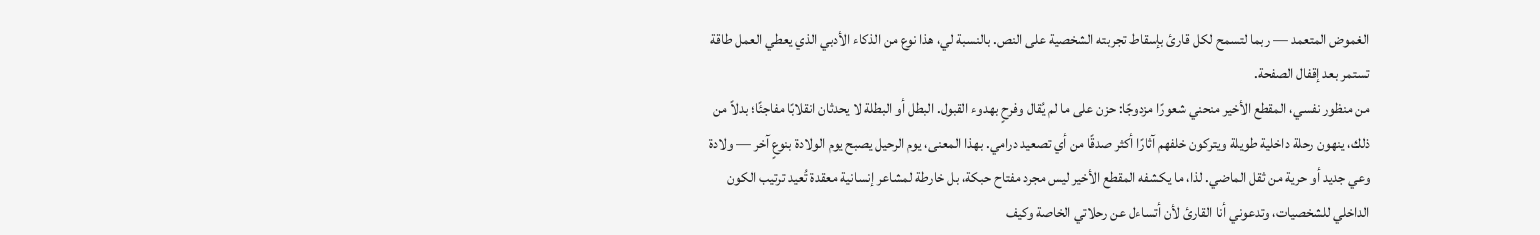الغموض المتعمد — ربما لتسمح لكل قارئ بإسقاط تجربته الشخصية على النص. بالنسبة لي، هذا نوع من الذكاء الأدبي الذي يعطي العمل طاقة تستمر بعد إقفال الصفحة.
من منظور نفسي، المقطع الأخير منحني شعورًا مزدوجًا: حزن على ما لم يُقال وفرحٍ بهدوء القبول. البطل أو البطلة لا يحدثان انقلابًا مفاجئًا؛ بدلاً من ذلك، ينهون رحلة داخلية طويلة ويتركون خلفهم آثارًا أكثر صدقًا من أي تصعيد درامي. بهذا المعنى، يوم الرحيل يصبح يوم الولادة بنوعٍ آخر — ولادة وعي جديد أو حرية من ثقل الماضي. لذا، ما يكشفه المقطع الأخير ليس مجرد مفتاح حبكة، بل خارطة لمشاعر إنسانية معقدة تُعيد ترتيب الكون الداخلي للشخصيات، وتدعوني أنا القارئ لأن أتساءل عن رحلاتي الخاصة وكيف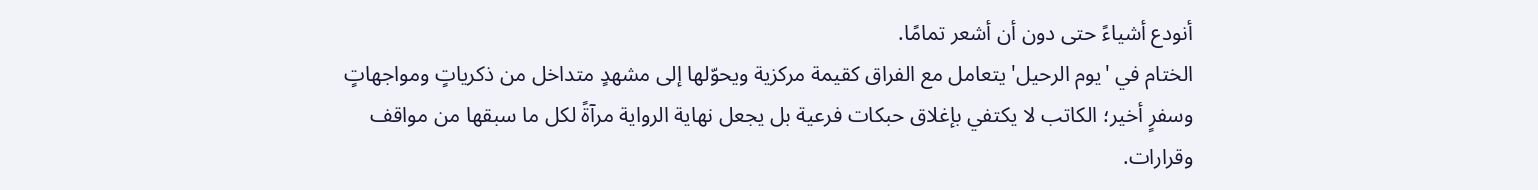أنودع أشياءً حتى دون أن أشعر تمامًا.
الختام في 'يوم الرحيل' يتعامل مع الفراق كقيمة مركزية ويحوّلها إلى مشهدٍ متداخل من ذكرياتٍ ومواجهاتٍ وسفرٍ أخير؛ الكاتب لا يكتفي بإغلاق حبكات فرعية بل يجعل نهاية الرواية مرآةً لكل ما سبقها من مواقف وقرارات.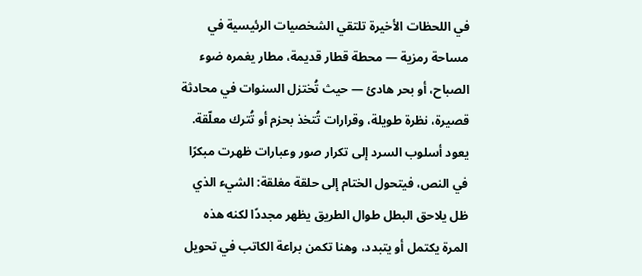في اللحظات الأخيرة تلتقي الشخصيات الرئيسية في مساحة رمزية — محطة قطار قديمة، مطار يغمره ضوء الصباح، أو بحر هادئ — حيث تُختزل السنوات في محادثة قصيرة، نظرة طويلة، وقرارات تُتخذ بحزم أو تُترك معلّقة. يعود أسلوب السرد إلى تكرار صور وعبارات ظهرت مبكرًا في النص، فيتحول الختام إلى حلقة مغلقة: الشيء الذي ظل يلاحق البطل طوال الطريق يظهر مجددًا لكنه هذه المرة يكتمل أو يتبدد، وهنا تكمن براعة الكاتب في تحويل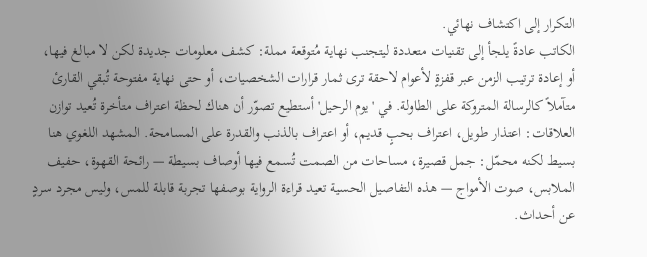التكرار إلى اكتشاف نهائي.
الكاتب عادةً يلجأ إلى تقنيات متعددة ليتجنب نهاية مُتوقعة مملة: كشف معلومات جديدة لكن لا مبالغ فيها، أو إعادة ترتيب الزمن عبر قفزةٍ لأعوام لاحقة ترى ثمار قرارات الشخصيات، أو حتى نهاية مفتوحة تُبقي القارئ متآملاً كالرسالة المتروكة على الطاولة. في 'يوم الرحيل' أستطيع تصوّر أن هناك لحظة اعتراف متأخرة تُعيد توازن العلاقات: اعتذار طويل، اعتراف بحبٍ قديم، أو اعتراف بالذنب والقدرة على المسامحة. المشهد اللغوي هنا بسيط لكنه محمّل: جمل قصيرة، مساحات من الصمت تُسمع فيها أوصاف بسيطة — رائحة القهوة، حفيف الملابس، صوت الأمواج — هذه التفاصيل الحسية تعيد قراءة الرواية بوصفها تجربة قابلة للمس، وليس مجرد سردٍ عن أحداث.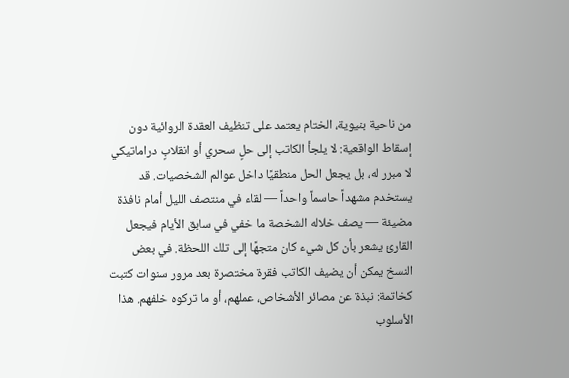من ناحية بنيوية، الختام يعتمد على تنظيف العقدة الروائية دون إسقاط الواقعية: لا يلجأ الكاتب إلى حلٍ سحري أو انقلابٍ دراماتيكي لا مبرر له، بل يجعل الحل منطقيًا داخل عوالم الشخصيات. قد يستخدم مشهداً حاسماً واحداً — لقاء في منتصف الليل أمام نافذة مضيئة — يصف خلاله الشخصة ما خفي في سابق الأيام فيجعل القارئ يشعر بأن كل شيء كان متجهًا إلى تلك اللحظة. في بعض النسخ يمكن أن يضيف الكاتب فقرة مختصرة بعد مرور سنوات كتبت كخاتمة: نبذة عن مصائر الأشخاص، عملهم، أو ما تركوه خلفهم. هذا الأسلوب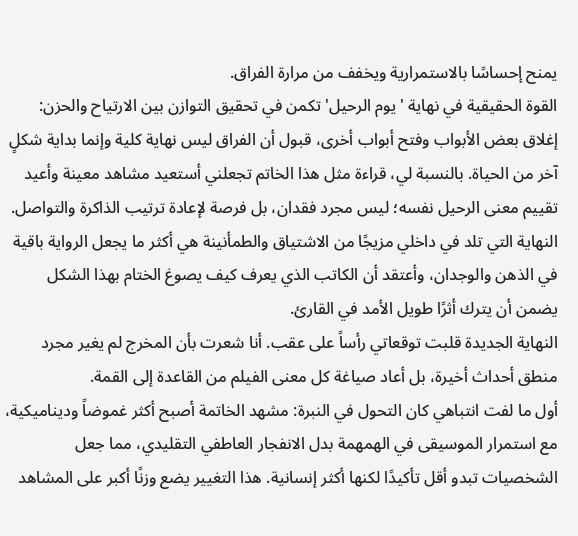يمنح إحساسًا بالاستمرارية ويخفف من مرارة الفراق.
القوة الحقيقية في نهاية 'يوم الرحيل' تكمن في تحقيق التوازن بين الارتياح والحزن: إغلاق بعض الأبواب وفتح أبواب أخرى، قبول أن الفراق ليس نهاية كلية وإنما بداية شكلٍ آخر من الحياة. بالنسبة لي، قراءة مثل هذا الخاتم تجعلني أستعيد مشاهد معينة وأعيد تقييم معنى الرحيل نفسه؛ ليس مجرد فقدان، بل فرصة لإعادة ترتيب الذاكرة والتواصل. النهاية التي تلد في داخلي مزيجًا من الاشتياق والطمأنينة هي أكثر ما يجعل الرواية باقية في الذهن والوجدان، وأعتقد أن الكاتب الذي يعرف كيف يصوغ الختام بهذا الشكل يضمن أن يترك أثرًا طويل الأمد في القارئ.
النهاية الجديدة قلبت توقعاتي رأساً على عقب. أنا شعرت بأن المخرج لم يغير مجرد منطق أحداث أخيرة، بل أعاد صياغة كل معنى الفيلم من القاعدة إلى القمة.
أول ما لفت انتباهي كان التحول في النبرة: مشهد الخاتمة أصبح أكثر غموضاً وديناميكية، مع استمرار الموسيقى في الهمهمة بدل الانفجار العاطفي التقليدي، مما جعل الشخصيات تبدو أقل تأكيدًا لكنها أكثر إنسانية. هذا التغيير يضع وزنًا أكبر على المشاهد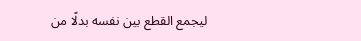ليجمع القطع بين نفسه بدلًا من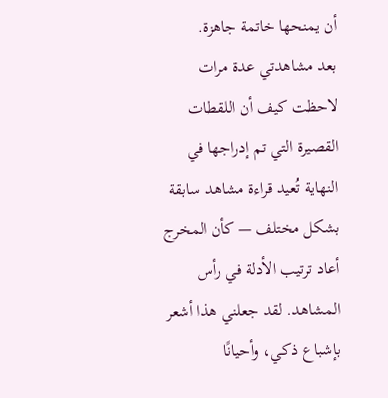أن يمنحها خاتمة جاهزة.
بعد مشاهدتي عدة مرات لاحظت كيف أن اللقطات القصيرة التي تم إدراجها في النهاية تُعيد قراءة مشاهد سابقة بشكل مختلف — كأن المخرج أعاد ترتيب الأدلة في رأس المشاهد. لقد جعلني هذا أشعر بإشباع ذكي، وأحيانًا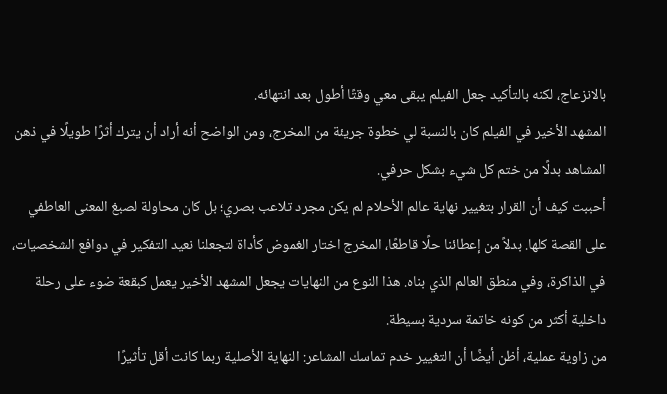بالانزعاج، لكنه بالتأكيد جعل الفيلم يبقى معي وقتًا أطول بعد انتهائه.
المشهد الأخير في الفيلم كان بالنسبة لي خطوة جريئة من المخرج، ومن الواضح أنه أراد أن يترك أثرًا طويلًا في ذهن المشاهد بدلًا من ختم كل شيء بشكل حرفي.
أحببت كيف أن القرار بتغيير نهاية عالم الأحلام لم يكن مجرد تلاعب بصري؛ بل كان محاولة لصبغ المعنى العاطفي على القصة كلها. بدلاً من إعطائنا حلًا قاطعًا، المخرج اختار الغموض كأداة لتجعلنا نعيد التفكير في دوافع الشخصيات، في الذاكرة، وفي منطق العالم الذي بناه. هذا النوع من النهايات يجعل المشهد الأخير يعمل كبقعة ضوء على رحلة داخلية أكثر من كونه خاتمة سردية بسيطة.
من زاوية عملية، أظن أيضًا أن التغيير خدم تماسك المشاعر: النهاية الأصلية ربما كانت أقل تأثيرًا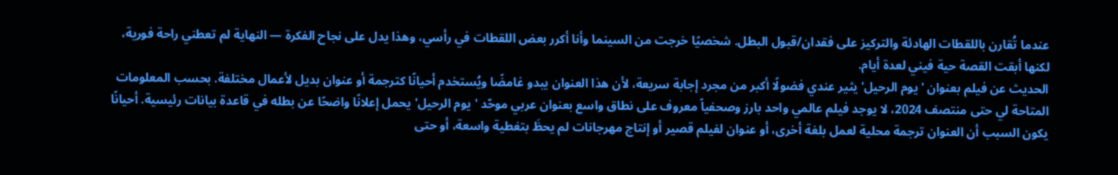عندما تُقارن باللقطات الهادئة والتركيز على فقدان/قبول البطل. شخصيًا خرجت من السينما وأنا أكرر بعض اللقطات في رأسي، وهذا يدل على نجاح الفكرة — النهاية لم تعطني راحة فورية، لكنها أبقت القصة حية فيني لعدة أيام.
الحديث عن فيلم بعنوان 'يوم الرحيل' يثير عندي فضولًا أكبر من مجرد إجابة سريعة، لأن هذا العنوان يبدو غامضًا ويُستخدم أحيانًا كترجمة أو عنوان بديل لأعمال مختلفة. بحسب المعلومات المتاحة لي حتى منتصف 2024، لا يوجد فيلم عالمي واحد بارز وصحفياً معروف على نطاق واسع بعنوان عربي موحّد 'يوم الرحيل' يحمل إعلانًا واضحًا عن بطله في قاعدة بيانات رئيسية. أحيانًا يكون السبب أن العنوان ترجمة محلية لعمل بلغة أخرى، أو عنوان لفيلم قصير أو إنتاج مهرجانات لم يحظَ بتغطية واسعة، أو حتى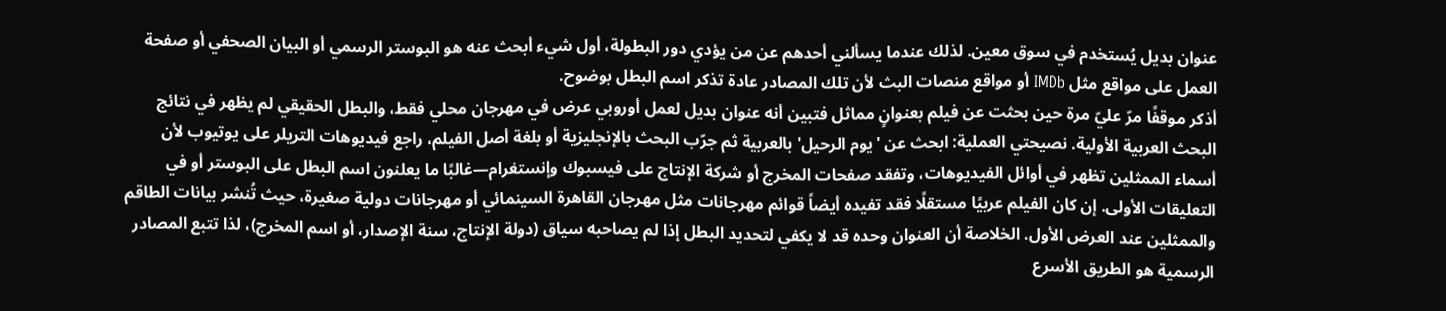عنوان بديل يُستخدم في سوق معين. لذلك عندما يسألني أحدهم عن من يؤدي دور البطولة، أول شيء أبحث عنه هو البوستر الرسمي أو البيان الصحفي أو صفحة العمل على مواقع مثل IMDb أو مواقع منصات البث لأن تلك المصادر عادة تذكر اسم البطل بوضوح.
أذكر موقفًا مرّ عليّ مرة حين بحثت عن فيلم بعنوانٍ مماثل فتبين أنه عنوان بديل لعمل أوروبي عرض في مهرجان محلي فقط، والبطل الحقيقي لم يظهر في نتائج البحث العربية الأولية. نصيحتي العملية: ابحث عن 'يوم الرحيل' بالعربية ثم جرّب البحث بالإنجليزية أو بلغة أصل الفيلم، راجع فيديوهات التريلر على يوتيوب لأن أسماء الممثلين تظهر في أوائل الفيديوهات، وتفقد صفحات المخرج أو شركة الإنتاج على فيسبوك وإنستغرام—غالبًا ما يعلنون اسم البطل على البوستر أو في التعليقات الأولى. إن كان الفيلم عربيًا مستقلًا فقد تفيده أيضاً قوائم مهرجانات مثل مهرجان القاهرة السينمائي أو مهرجانات دولية صغيرة، حيث تُنشر بيانات الطاقم والممثلين عند العرض الأول. الخلاصة أن العنوان وحده قد لا يكفي لتحديد البطل إذا لم يصاحبه سياق (دولة الإنتاج، سنة الإصدار، أو اسم المخرج)، لذا تتبع المصادر الرسمية هو الطريق الأسرع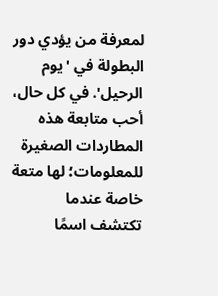لمعرفة من يؤدي دور البطولة في 'يوم الرحيل'. في كل حال، أحب متابعة هذه المطاردات الصغيرة للمعلومات؛ لها متعة خاصة عندما تكتشف اسمًا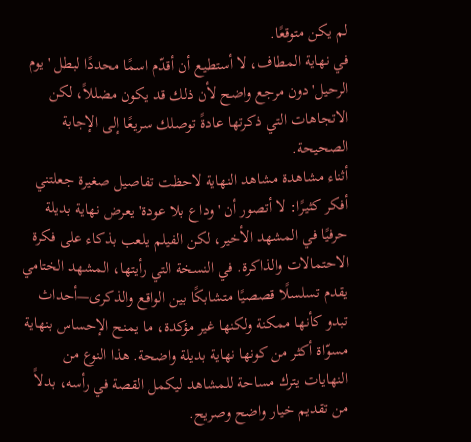لم يكن متوقعًا.
في نهاية المطاف، لا أستطيع أن أقدّم اسمًا محددًا لبطل 'يوم الرحيل' دون مرجع واضح لأن ذلك قد يكون مضللاً، لكن الاتجاهات التي ذكرتها عادةً توصلك سريعًا إلى الإجابة الصحيحة.
أثناء مشاهدة مشاهد النهاية لاحظت تفاصيل صغيرة جعلتني أفكر كثيرًا: لا أتصور أن 'وداع بلا عودة' يعرض نهاية بديلة حرفيًا في المشهد الأخير، لكن الفيلم يلعب بذكاء على فكرة الاحتمالات والذاكرة. في النسخة التي رأيتها، المشهد الختامي يقدم تسلسلًا قصصيًا متشابكًا بين الواقع والذكرى—أحداث تبدو كأنها ممكنة ولكنها غير مؤكدة، ما يمنح الإحساس بنهاية مسوّاة أكثر من كونها نهاية بديلة واضحة. هذا النوع من النهايات يترك مساحة للمشاهد ليكمل القصة في رأسه، بدلاً من تقديم خيار واضح وصريح.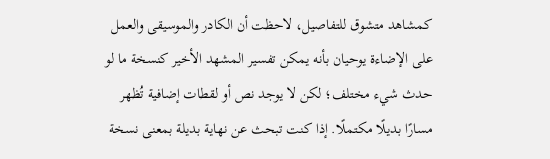كمشاهد متشوق للتفاصيل، لاحظت أن الكادر والموسيقى والعمل على الإضاءة يوحيان بأنه يمكن تفسير المشهد الأخير كنسخة ما لو حدث شيء مختلف؛ لكن لا يوجد نص أو لقطات إضافية تُظهر مسارًا بديلًا مكتملًا. إذا كنت تبحث عن نهاية بديلة بمعنى نسخة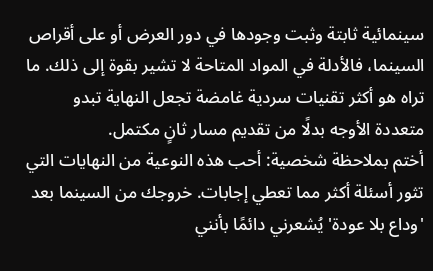سينمائية ثابتة وثبت وجودها في دور العرض أو على أقراص السينما، فالأدلة في المواد المتاحة لا تشير بقوة إلى ذلك. ما تراه هو أكثر تقنيات سردية غامضة تجعل النهاية تبدو متعددة الأوجه بدلًا من تقديم مسار ثانٍ مكتمل.
أختم بملاحظة شخصية: أحب هذه النوعية من النهايات التي تثور أسئلة أكثر مما تعطي إجابات. خروجك من السينما بعد 'وداع بلا عودة' يُشعرني دائمًا بأنني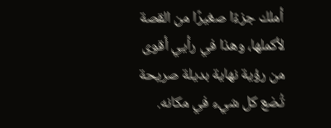أملك جزءًا صغيرًا من القصة لأكملها، وهذا في رأيي أقوى من رؤية نهاية بديلة صريحة تُضع كل شيء في مكانه.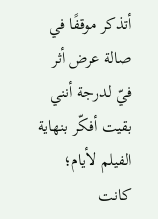أتذكر موقفًا في صالة عرض أثر فيّ لدرجة أنني بقيت أفكّر بنهاية الفيلم لأيام؛ كانت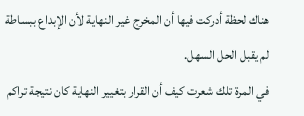هناك لحظة أدركت فيها أن المخرج غير النهاية لأن الإبداع ببساطة لم يقبل الحل السهل.
في المرة تلك شعرت كيف أن القرار بتغيير النهاية كان نتيجة تراكم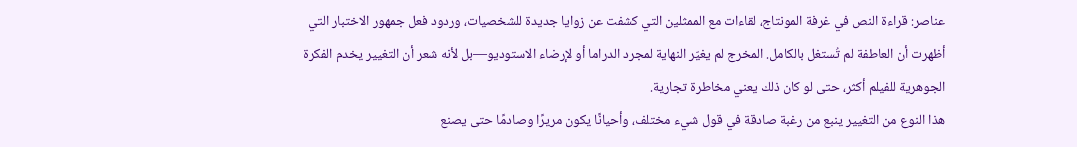عناصر: قراءة النص في غرفة المونتاج، لقاءات مع الممثلين التي كشفت عن زوايا جديدة للشخصيات، وردود فعل جمهور الاختبار التي أظهرت أن العاطفة لم تُستغل بالكامل. المخرج لم يغيّر النهاية لمجرد الدراما أو لإرضاء الاستوديو—بل لأنه شعر أن التغيير يخدم الفكرة الجوهرية للفيلم أكثر، حتى لو كان ذلك يعني مخاطرة تجارية.
هذا النوع من التغيير ينبع من رغبة صادقة في قول شيء مختلف، وأحيانًا يكون مريرًا وصادمًا حتى يصنع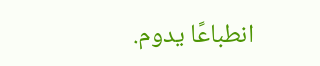انطباعًا يدوم.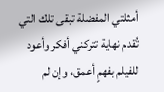أمثلتي المفضلة تبقى تلك التي تُقدم نهاية تتركني أفكر وأعود للفيلم بفهمٍ أعمق، وإن لم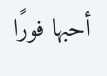أحبها فورًا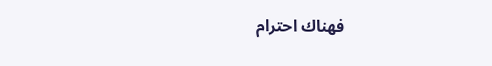فهناك احترام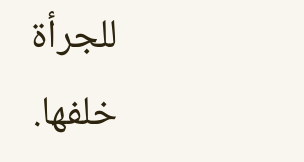للجرأة خلفها.